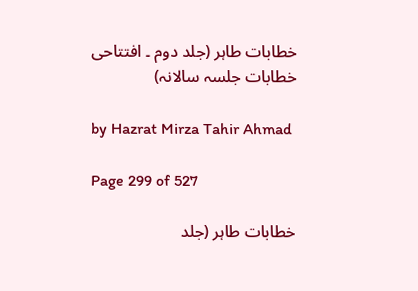خطابات طاہر (جلد دوم ۔ افتتاحی خطابات جلسہ سالانہ)

by Hazrat Mirza Tahir Ahmad

Page 299 of 527

خطابات طاہر (جلد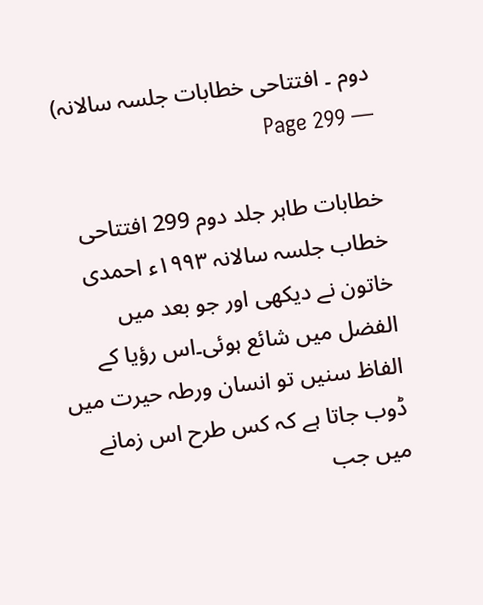دوم ۔ افتتاحی خطابات جلسہ سالانہ) — Page 299

خطابات طاہر جلد دوم 299 افتتاحی خطاب جلسہ سالانہ ۱۹۹۳ء احمدی خاتون نے دیکھی اور جو بعد میں الفضل میں شائع ہوئی۔اس رؤیا کے الفاظ سنیں تو انسان ورطہ حیرت میں ڈوب جاتا ہے کہ کس طرح اس زمانے میں جب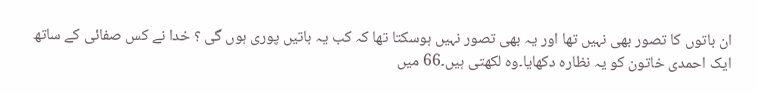ان باتوں کا تصور بھی نہیں تھا اور یہ بھی تصور نہیں ہوسکتا تھا کہ کب یہ باتیں پوری ہوں گی ؟ خدا نے کس صفائی کے ساتھ ایک احمدی خاتون کو یہ نظارہ دکھایا۔وہ لکھتی ہیں۔66 میں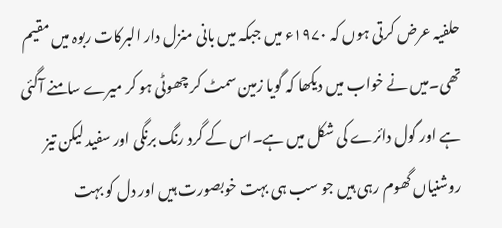حلفیہ عرض کرتی ہوں کہ ۱۹۷۰ء میں جبکہ میں بانی منزل دار البرکات ربوہ میں مقیم تھی۔میں نے خواب میں دیکھا کہ گویا زمین سمٹ کر چھوٹی ہو کر میرے سامنے آگئی ہے اور گول دائرے کی شکل میں ہے۔اس کے گرد رنگ برنگی اور سفید لیکن تیز روشنیاں گھوم رہی ہیں جو سب ہی بہت خوبصورت ہیں اور دل کو بہت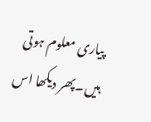پیاری معلوم ہوتی ہیں۔پھر دیکھا اس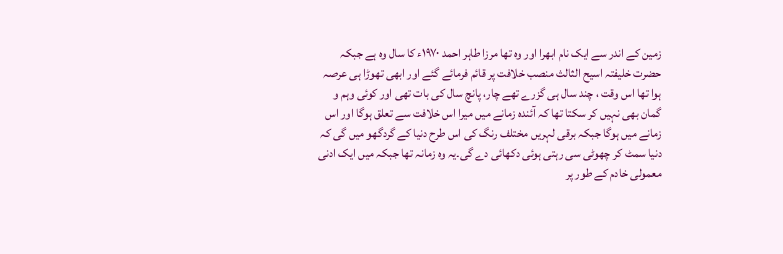زمین کے اندر سے ایک نام ابھرا اور وہ تھا مرزا طاہر احمد ۱۹۷۰ء کا سال وہ ہے جبکہ حضرت خلیفتہ اسیح الثالث منصب خلافت پر قائم فرمائے گئے اور ابھی تھوڑا ہی عرصہ ہوا تھا اس وقت ، چند سال ہی گزرے تھے چار، پانچ سال کی بات تھی اور کوئی وہم و گمان بھی نہیں کر سکتا تھا کہ آئندہ زمانے میں میرا اس خلافت سے تعلق ہوگا اور اس زمانے میں ہوگا جبکہ برقی لہریں مختلف رنگ کی اس طرح دنیا کے گردگھو میں گی کہ دنیا سمٹ کر چھوٹی سی رہتی ہوئی دکھائی دے گی۔یہ وہ زمانہ تھا جبکہ میں ایک ادنی معمولی خادم کے طور پر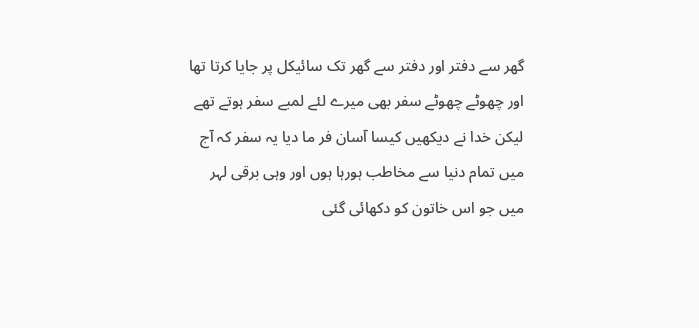گھر سے دفتر اور دفتر سے گھر تک سائیکل پر جایا کرتا تھا اور چھوٹے چھوٹے سفر بھی میرے لئے لمبے سفر ہوتے تھے لیکن خدا نے دیکھیں کیسا آسان فر ما دیا یہ سفر کہ آج میں تمام دنیا سے مخاطب ہورہا ہوں اور وہی برقی لہر میں جو اس خاتون کو دکھائی گئی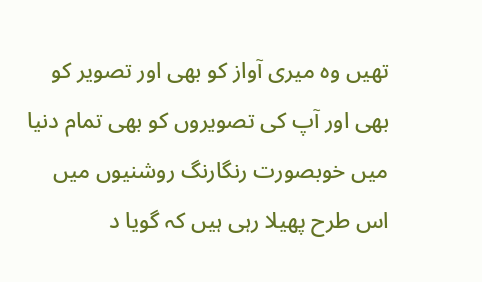تھیں وہ میری آواز کو بھی اور تصویر کو بھی اور آپ کی تصویروں کو بھی تمام دنیا میں خوبصورت رنگارنگ روشنیوں میں اس طرح پھیلا رہی ہیں کہ گویا د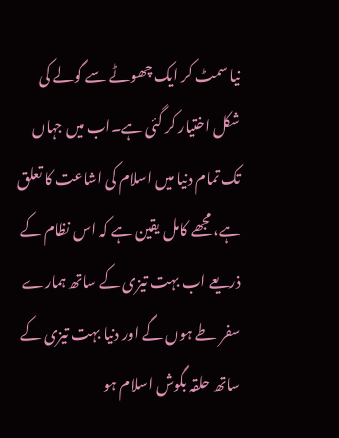نیا سمٹ کر ایک چھوٹے سے گولے کی شکل اختیار کر گئی ہے۔اب میں جہاں تک تمام دنیا میں اسلام کی اشاعت کا تعلق ہے، مجھے کامل یقین ہے کہ اس نظام کے ذریعے اب بہت تیزی کے ساتھ ہمارے سفر طے ہوں گے اور دنیا بہت تیزی کے ساتھ حلقہ بگوش اسلام ہو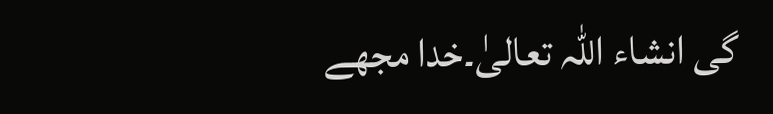گی انشاء اللہ تعالیٰ۔خدا مجھے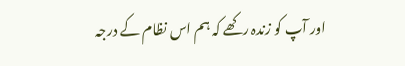اور آپ کو زندہ رکھے کہ ہم اس نظام کے درجہ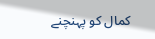کمال کو پہنچنے